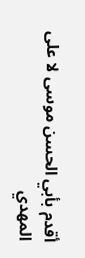أقدم بأبي الحسن موسى لا على المهدي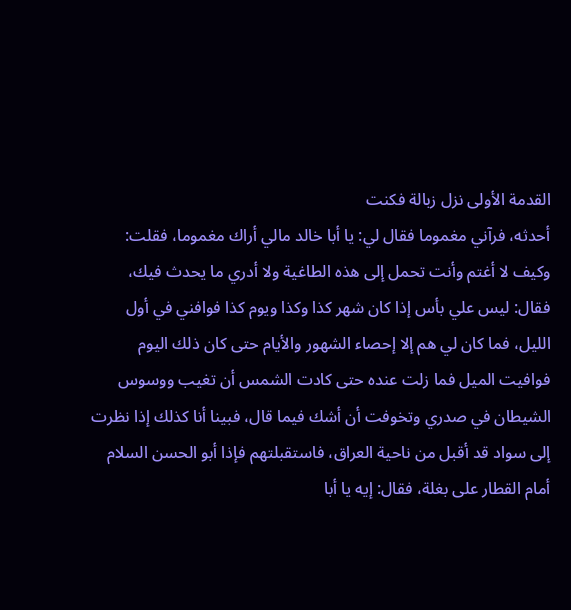القدمة الأولى نزل زبالة فكنت
أحدثه، فرآني مغموما فقال لي: يا أبا خالد مالي أراك مغموما، فقلت:
وكيف لا أغتم وأنت تحمل إلى هذه الطاغية ولا أدري ما يحدث فيك،
فقال: ليس علي بأس إذا كان شهر كذا وكذا ويوم كذا فوافني في أول
الليل، فما كان لي هم إلا إحصاء الشهور والأيام حتى كان ذلك اليوم
فوافيت الميل فما زلت عنده حتى كادت الشمس أن تغيب ووسوس
الشيطان في صدري وتخوفت أن أشك فيما قال، فبينا أنا كذلك إذا نظرت
إلى سواد قد أقبل من ناحية العراق، فاستقبلتهم فإذا أبو الحسن السلام
أمام القطار على بغلة، فقال: إيه يا أبا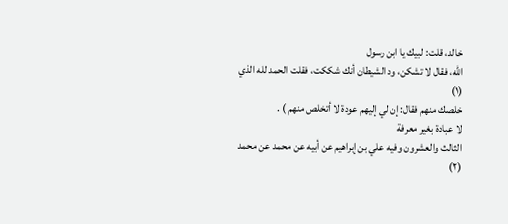خالد، قلت: لبيك يا ابن رسول
الله، فقال لا تشكن، ود الشيطان أنك شككت، فقلت الحمد لله الذي
(۱)
خلصك منهم فقال: إن لي إليهم عودة لا أتخلص منهم ) .
لا عبادة بغير معرفة
الثالث والعشرون وفيه علي بن إبراهيم عن أبيه عن محمد عن محمد
(۲)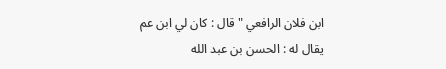ابن فلان الرافعي " قال : كان لي ابن عم يقال له : الحسن بن عبد الله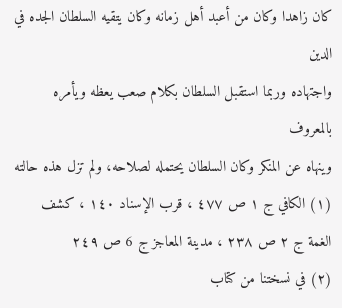كان زاهدا وكان من أعبد أهل زمانه وكان يتقيه السلطان الجده في الدين
واجتهاده وربما استقبل السلطان بكلام صعب يعظه ويأمره بالمعروف
وينهاه عن المنكر وكان السلطان يحتمله لصلاحه، ولم تزل هذه حالته
(١) الكافي ج ١ ص ٤٧٧ ، قرب الإسناد ١٤٠ ، كشف الغمة ج ۲ ص ۲۳۸ ، مدينة المعاجز ج 6 ص ٢٤٩
(۲) في نسختنا من كتاب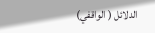الدلائل ( الواقفي)